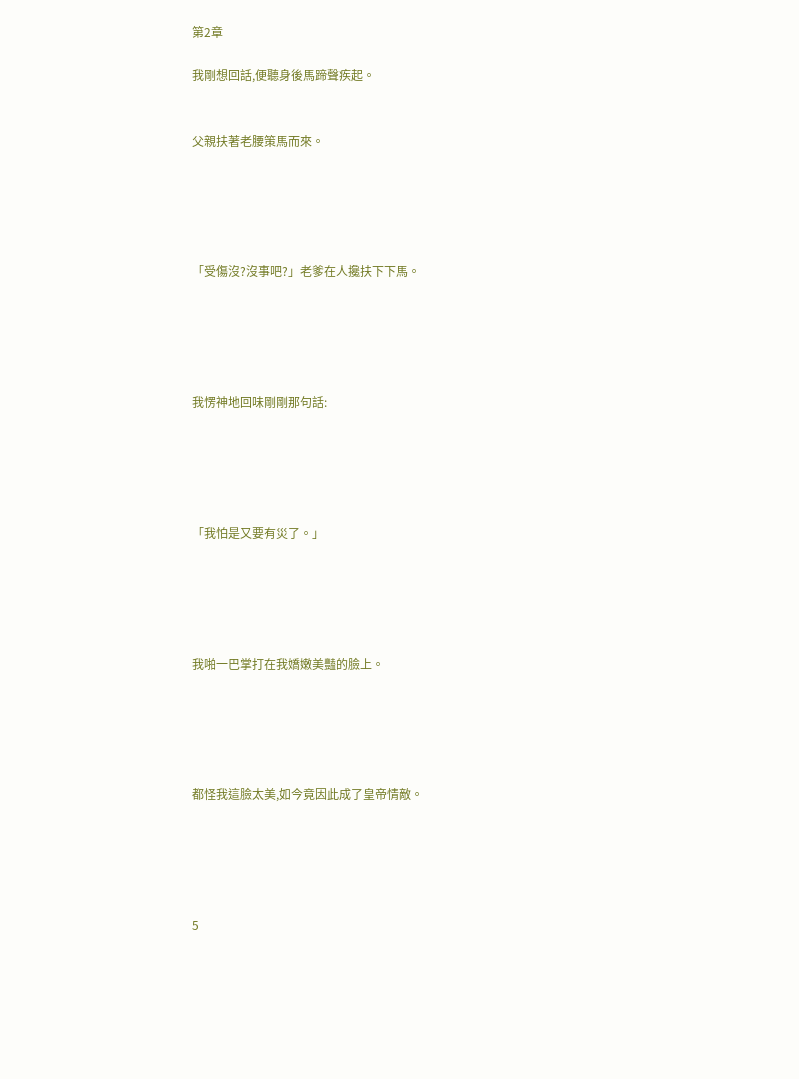第2章

我剛想回話,便聽身後馬蹄聲疾起。


父親扶著老腰策馬而來。





「受傷沒?沒事吧?」老爹在人攙扶下下馬。





我愣神地回味剛剛那句話:





「我怕是又要有災了。」





我啪一巴掌打在我嬌嫩美豔的臉上。





都怪我這臉太美,如今竟因此成了皇帝情敵。





5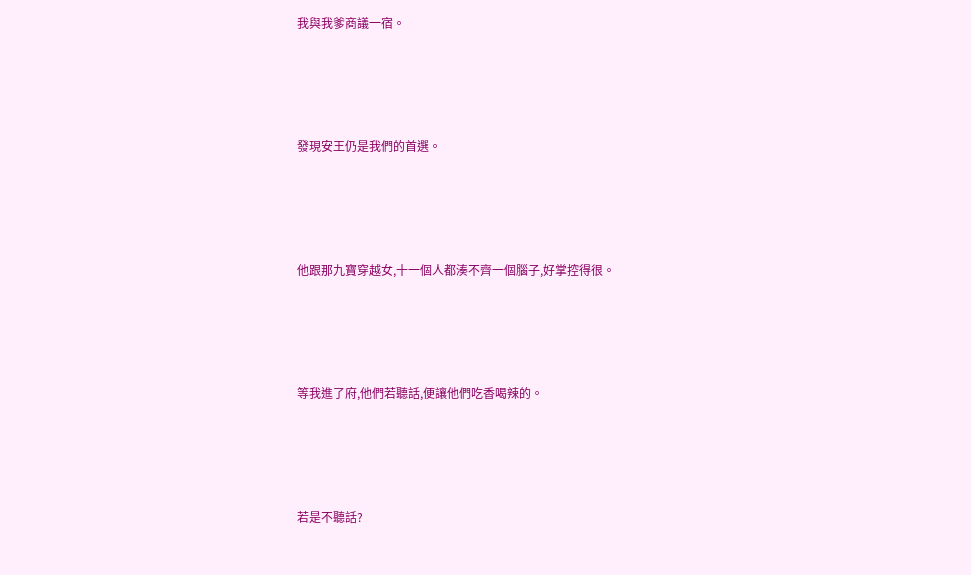我與我爹商議一宿。





發現安王仍是我們的首選。





他跟那九寶穿越女,十一個人都湊不齊一個腦子,好掌控得很。





等我進了府,他們若聽話,便讓他們吃香喝辣的。





若是不聽話?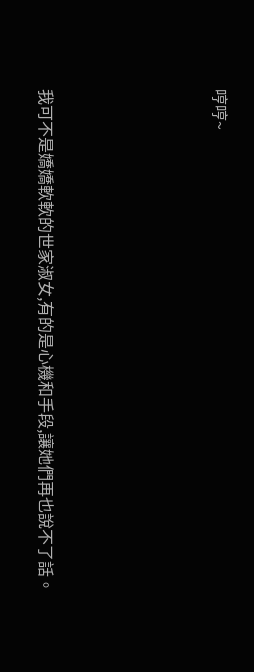哼哼~





我可不是嬌嬌軟軟的世家淑女,有的是心機和手段,讓她們再也說不了話。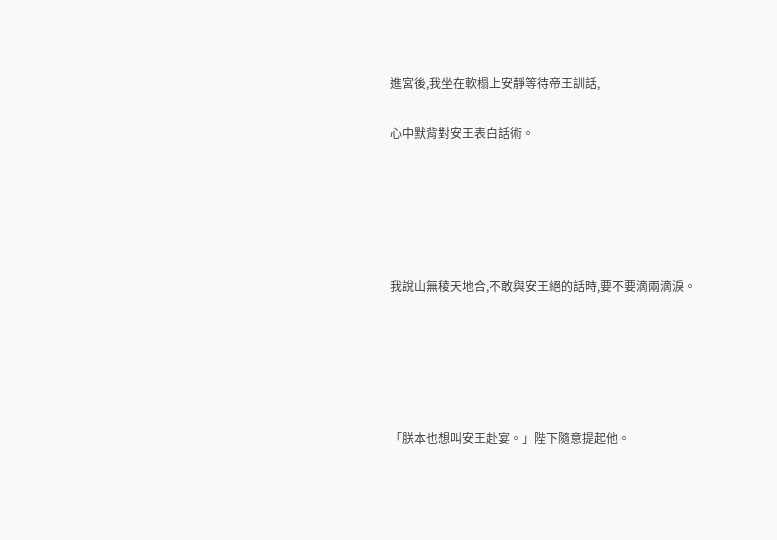進宮後,我坐在軟榻上安靜等待帝王訓話,

心中默背對安王表白話術。





我說山無稜天地合,不敢與安王絕的話時,要不要滴兩滴淚。





「朕本也想叫安王赴宴。」陛下隨意提起他。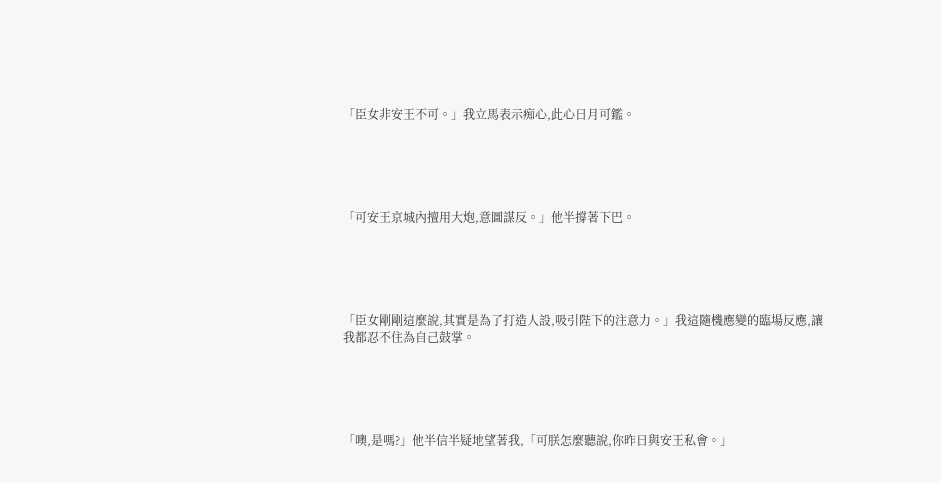「臣女非安王不可。」我立馬表示痴心,此心日月可鑑。





「可安王京城內擅用大炮,意圖謀反。」他半撐著下巴。





「臣女剛剛這麼說,其實是為了打造人設,吸引陛下的注意力。」我這隨機應變的臨場反應,讓我都忍不住為自己鼓掌。





「噢,是嗎?」他半信半疑地望著我,「可朕怎麼聽說,你昨日與安王私會。」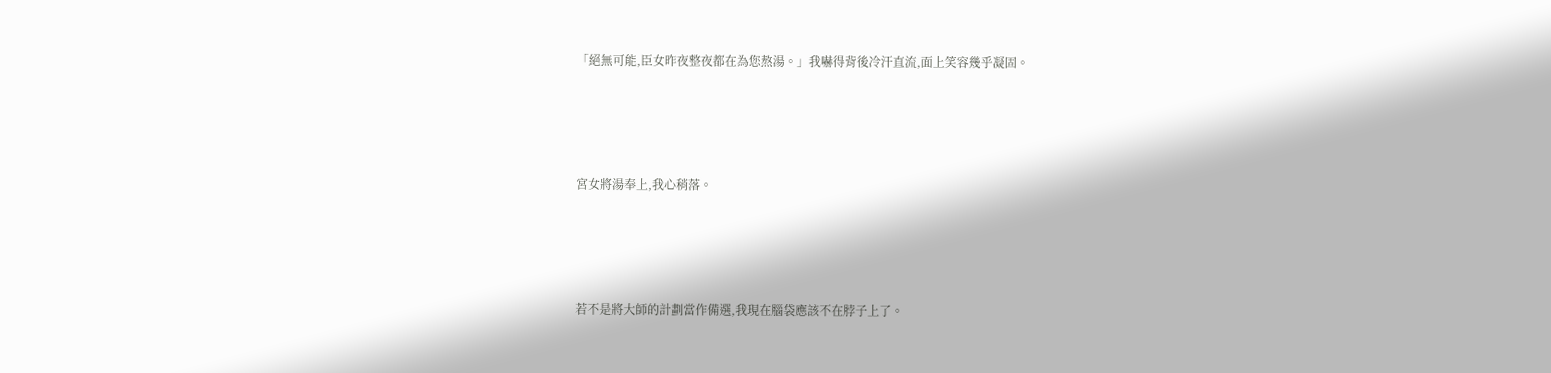「絕無可能,臣女昨夜整夜都在為您熬湯。」我嚇得背後冷汗直流,面上笑容幾乎凝固。





宮女將湯奉上,我心稍落。





若不是將大師的計劃當作備選,我現在腦袋應該不在脖子上了。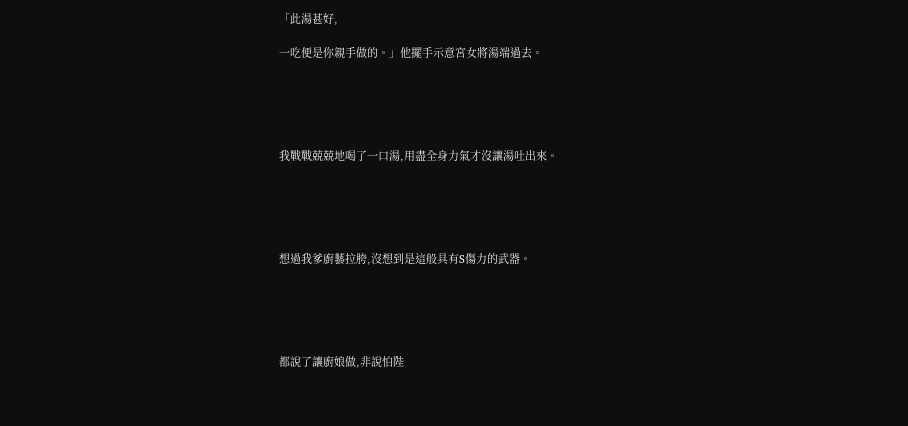「此湯甚好,

一吃便是你親手做的。」他擺手示意宮女將湯端過去。





我戰戰兢兢地喝了一口湯,用盡全身力氣才沒讓湯吐出來。





想過我爹廚藝拉胯,沒想到是這般具有S傷力的武器。





都說了讓廚娘做,非說怕陛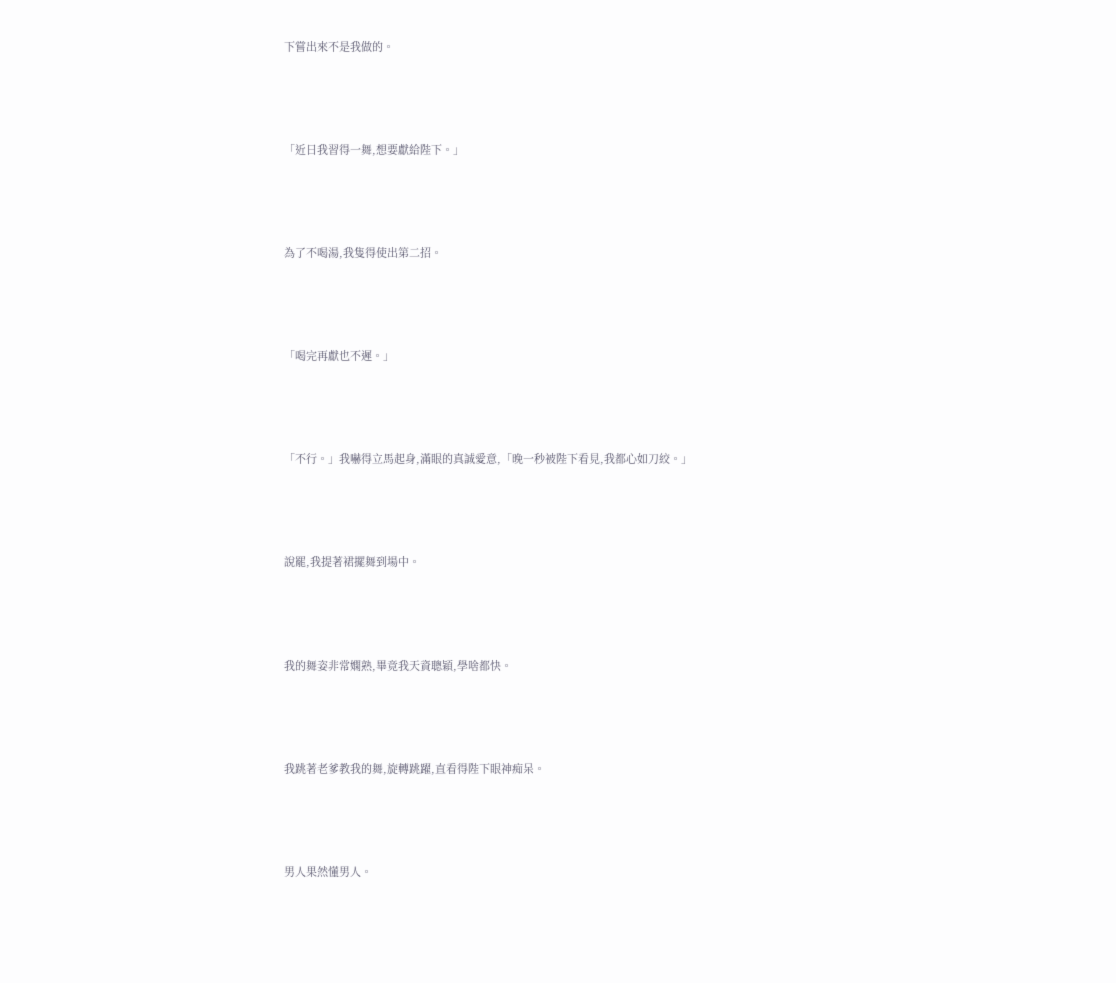下嘗出來不是我做的。





「近日我習得一舞,想要獻給陛下。」





為了不喝湯,我隻得使出第二招。





「喝完再獻也不遲。」





「不行。」我嚇得立馬起身,滿眼的真誠愛意,「晚一秒被陛下看見,我都心如刀絞。」





說罷,我提著裙擺舞到場中。





我的舞姿非常嫻熟,畢竟我天資聰穎,學啥都快。





我跳著老爹教我的舞,旋轉跳躍,直看得陛下眼神痴呆。





男人果然懂男人。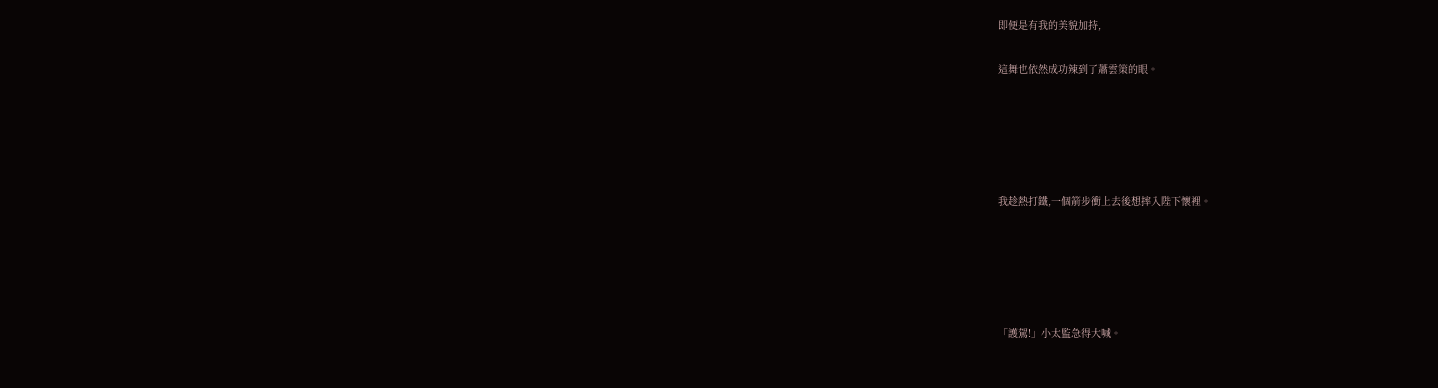即便是有我的美貌加持,

這舞也依然成功辣到了蕭雲策的眼。





我趁熱打鐵,一個箭步衝上去後想摔入陛下懷裡。





「護駕!」小太監急得大喊。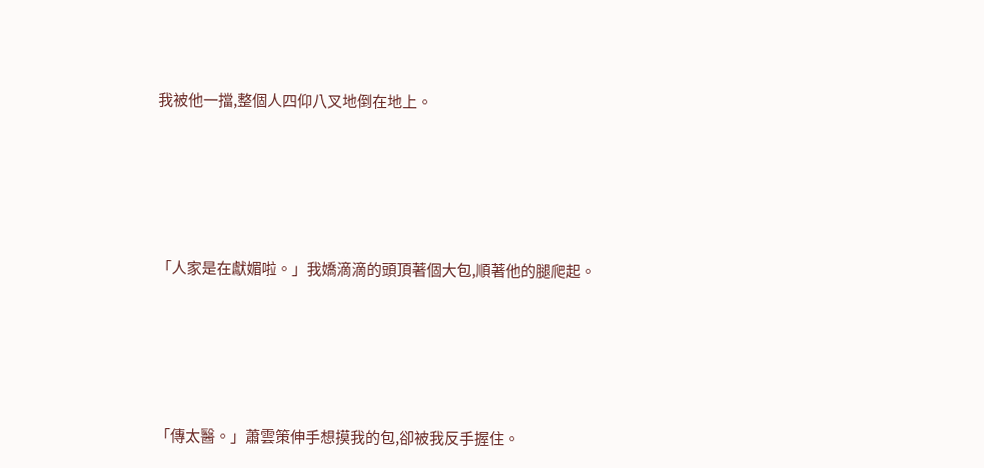我被他一擋,整個人四仰八叉地倒在地上。





「人家是在獻媚啦。」我嬌滴滴的頭頂著個大包,順著他的腿爬起。





「傳太醫。」蕭雲策伸手想摸我的包,卻被我反手握住。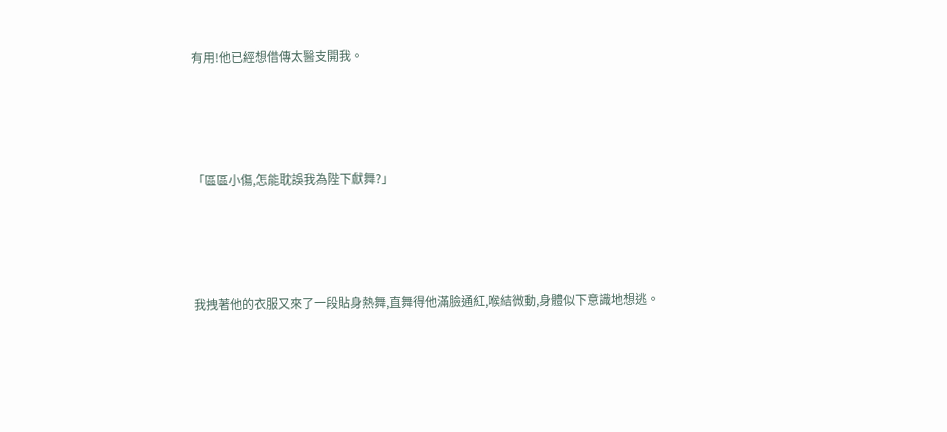有用!他已經想借傳太醫支開我。





「區區小傷,怎能耽誤我為陛下獻舞?」





我拽著他的衣服又來了一段貼身熱舞,直舞得他滿臉通紅,喉結微動,身體似下意識地想逃。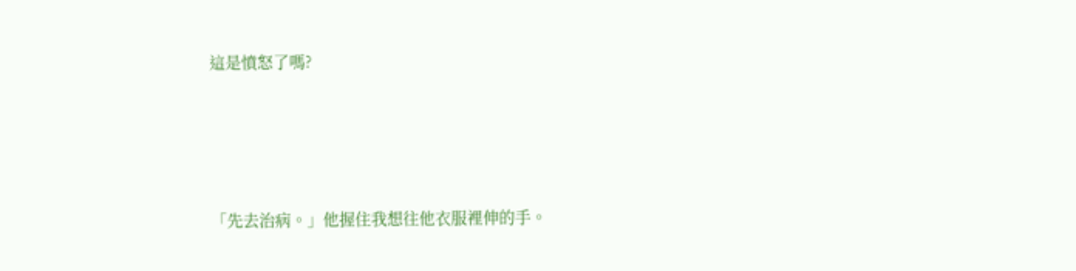這是憤怒了嗎?





「先去治病。」他握住我想往他衣服裡伸的手。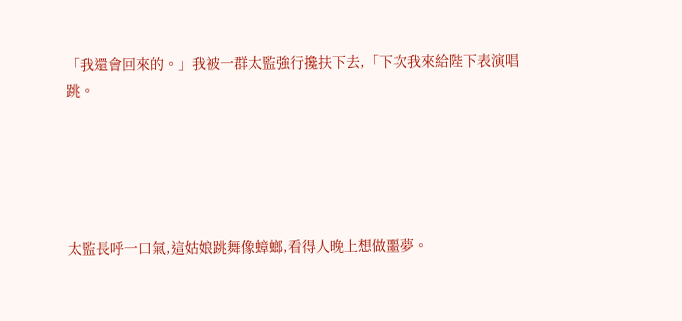「我還會回來的。」我被一群太監強行攙扶下去,「下次我來給陛下表演唱跳。





太監長呼一口氣,這姑娘跳舞像蟑螂,看得人晚上想做噩夢。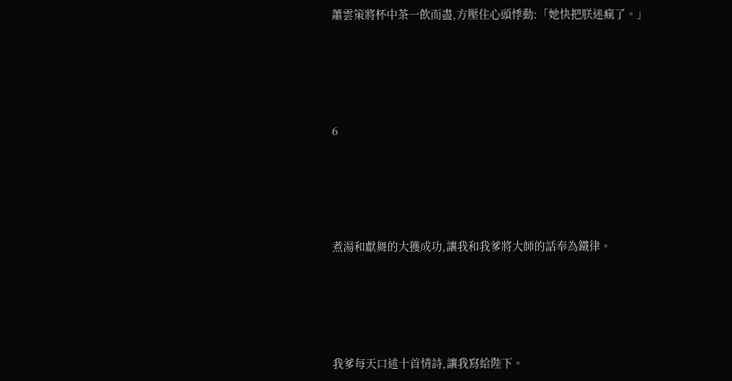蕭雲策將杯中茶一飲而盡,方壓住心頭悸動:「她快把朕迷瘋了。」





6





煮湯和獻舞的大獲成功,讓我和我爹將大師的話奉為鐵律。





我爹每天口述十首情詩,讓我寫給陛下。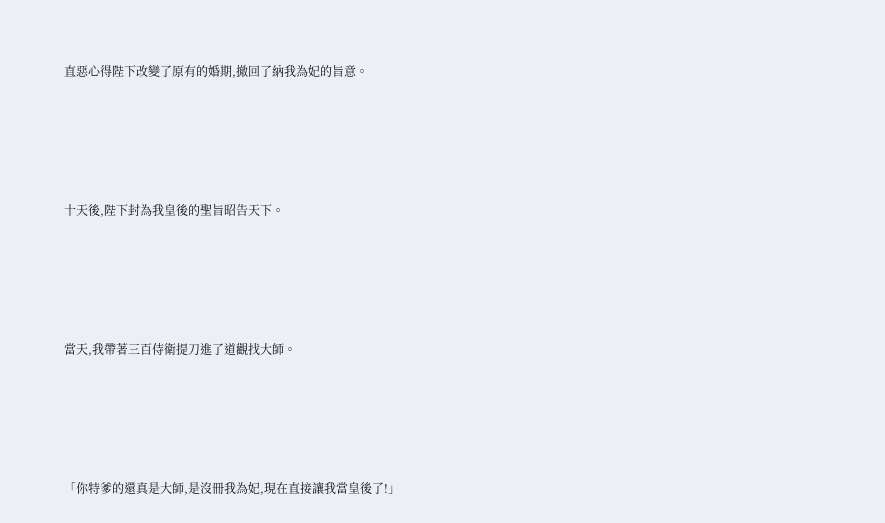直惡心得陛下改變了原有的婚期,撤回了納我為妃的旨意。





十天後,陛下封為我皇後的聖旨昭告天下。





當天,我帶著三百侍衛提刀進了道觀找大師。





「你特爹的還真是大師,是沒冊我為妃,現在直接讓我當皇後了!」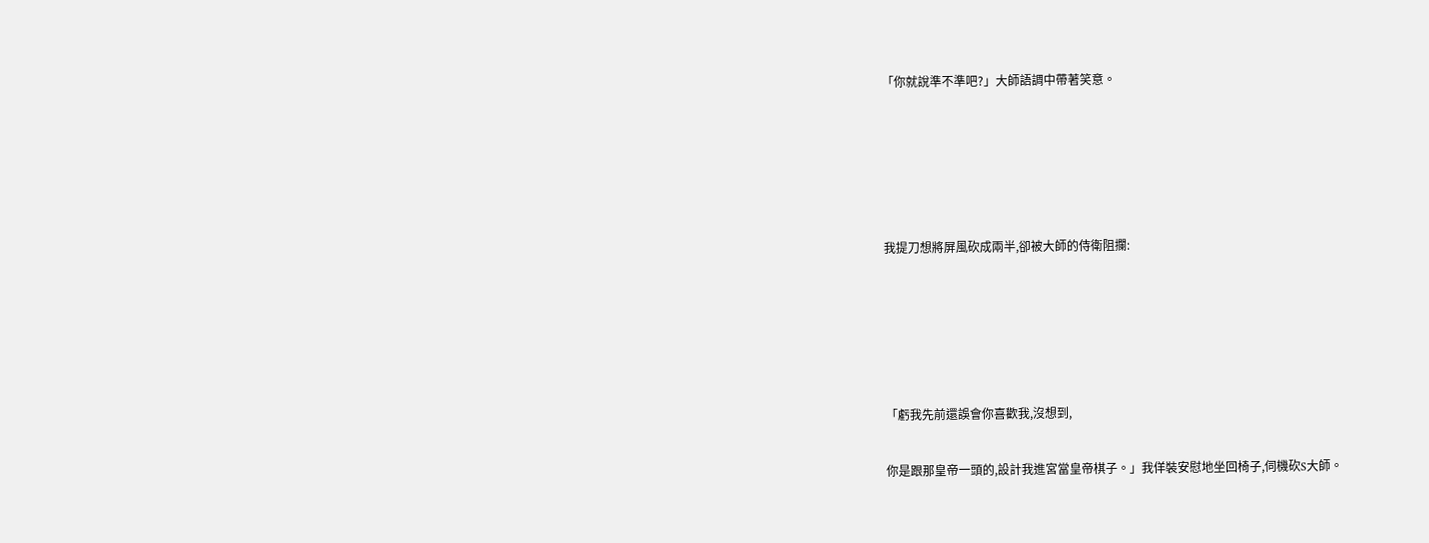「你就說準不準吧?」大師語調中帶著笑意。





我提刀想將屏風砍成兩半,卻被大師的侍衛阻攔:





「虧我先前還誤會你喜歡我,沒想到,

你是跟那皇帝一頭的,設計我進宮當皇帝棋子。」我佯裝安慰地坐回椅子,伺機砍S大師。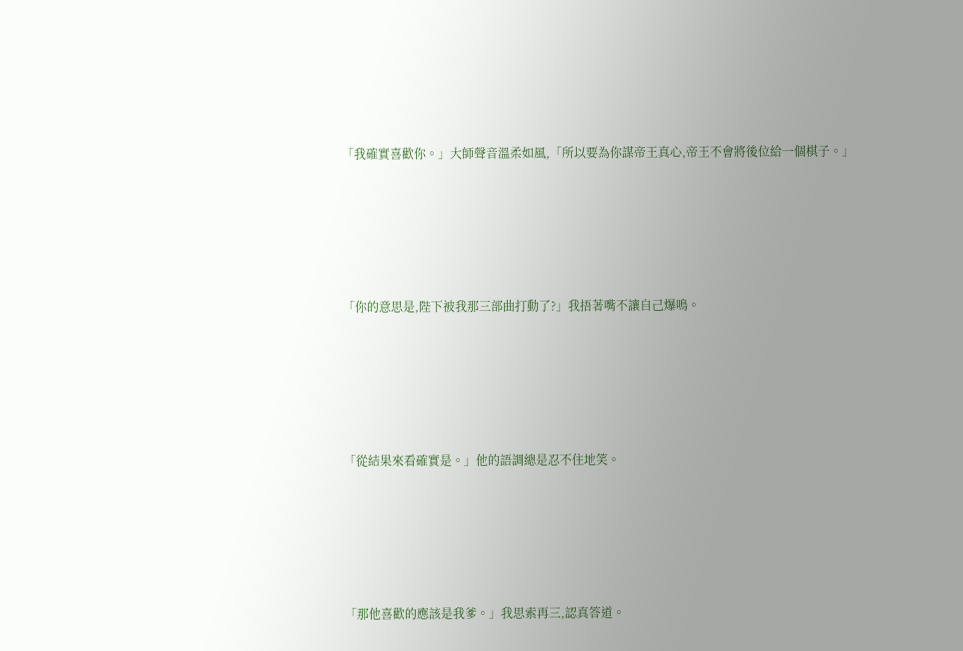「我確實喜歡你。」大師聲音溫柔如風,「所以要為你謀帝王真心,帝王不會將後位給一個棋子。」





「你的意思是,陛下被我那三部曲打動了?」我捂著嘴不讓自己爆鳴。





「從結果來看確實是。」他的語調總是忍不住地笑。





「那他喜歡的應該是我爹。」我思索再三,認真答道。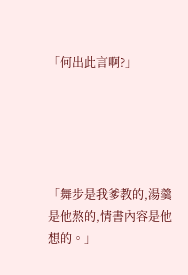「何出此言啊?」





「舞步是我爹教的,湯羹是他熬的,情書內容是他想的。」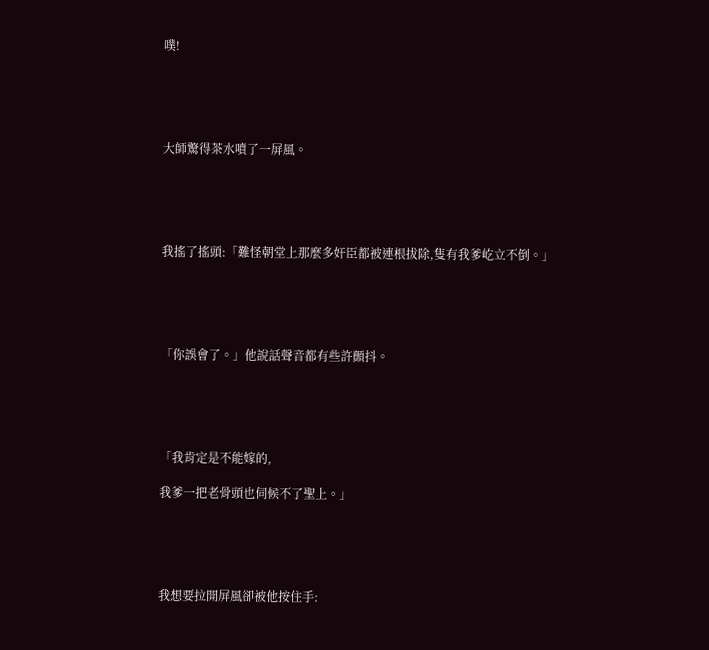噗!





大師驚得茶水噴了一屏風。





我搖了搖頭:「難怪朝堂上那麼多奸臣都被連根拔除,隻有我爹屹立不倒。」





「你誤會了。」他說話聲音都有些許顫抖。





「我肯定是不能嫁的,

我爹一把老骨頭也伺候不了聖上。」





我想要拉開屏風卻被他按住手: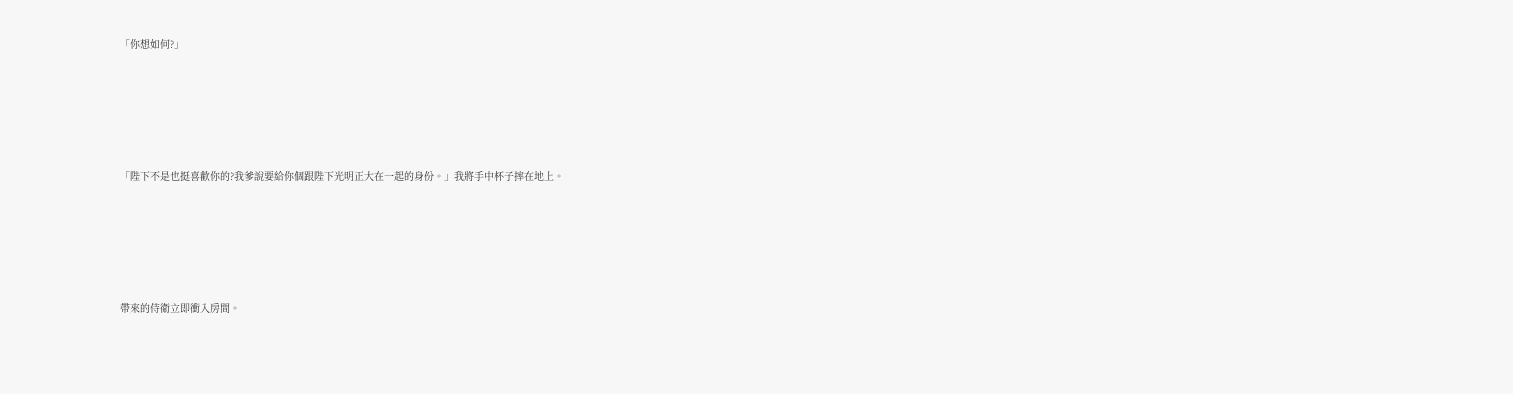「你想如何?」





「陛下不是也挺喜歡你的?我爹說要給你個跟陛下光明正大在一起的身份。」我將手中杯子摔在地上。





帶來的侍衛立即衝入房間。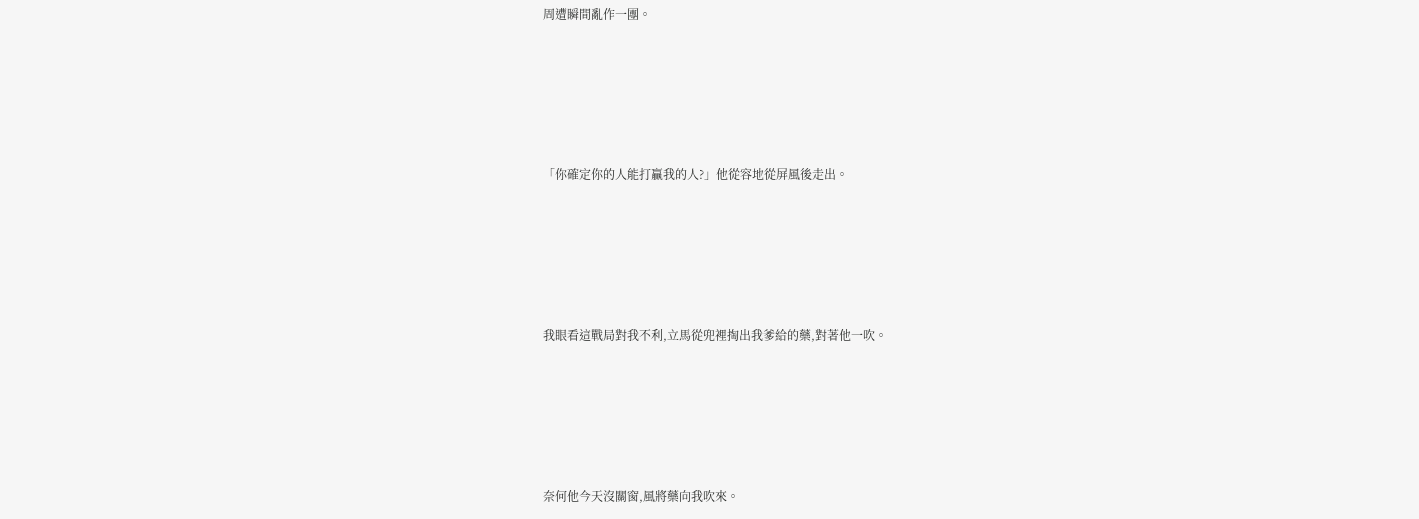周遭瞬間亂作一團。





「你確定你的人能打贏我的人?」他從容地從屏風後走出。





我眼看這戰局對我不利,立馬從兜裡掏出我爹給的藥,對著他一吹。





奈何他今天沒關窗,風將藥向我吹來。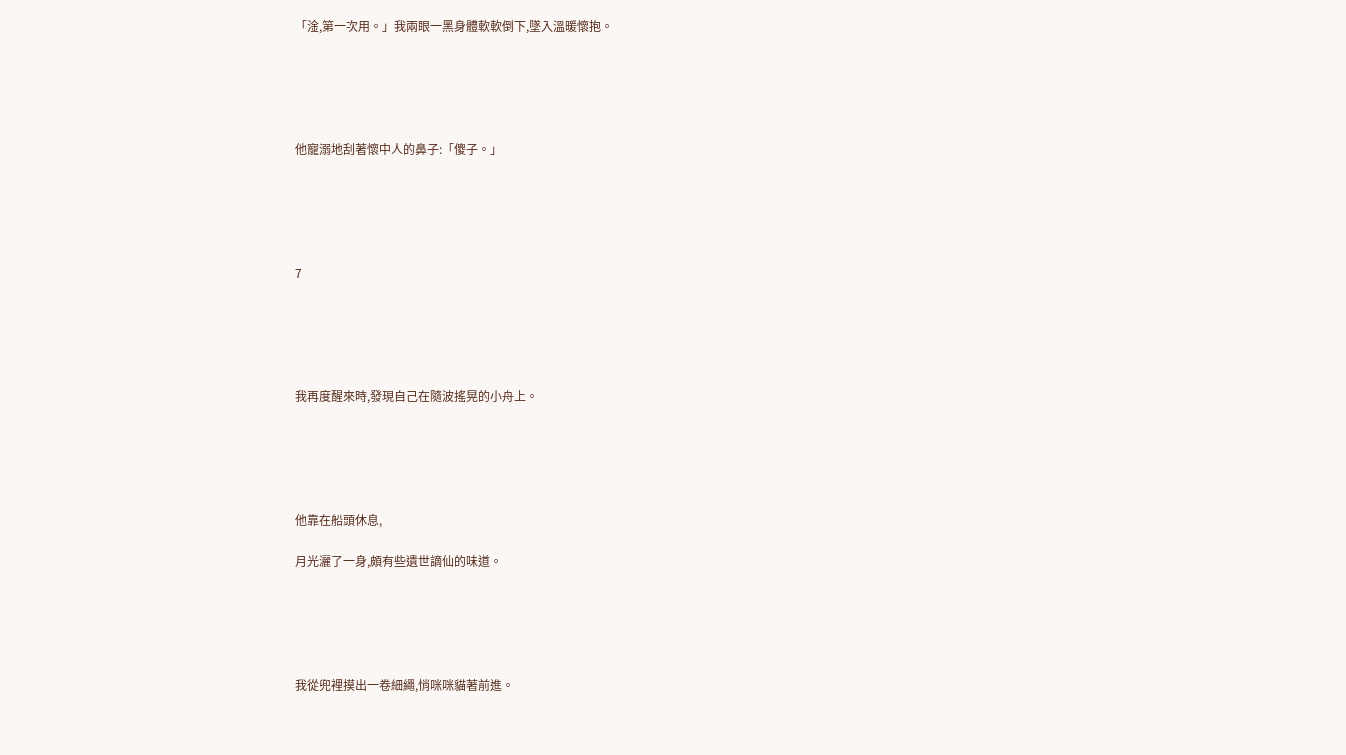「淦,第一次用。」我兩眼一黑身體軟軟倒下,墜入溫暖懷抱。





他寵溺地刮著懷中人的鼻子:「傻子。」





7





我再度醒來時,發現自己在隨波搖晃的小舟上。





他靠在船頭休息,

月光灑了一身,頗有些遺世謫仙的味道。





我從兜裡摸出一卷細繩,悄咪咪貓著前進。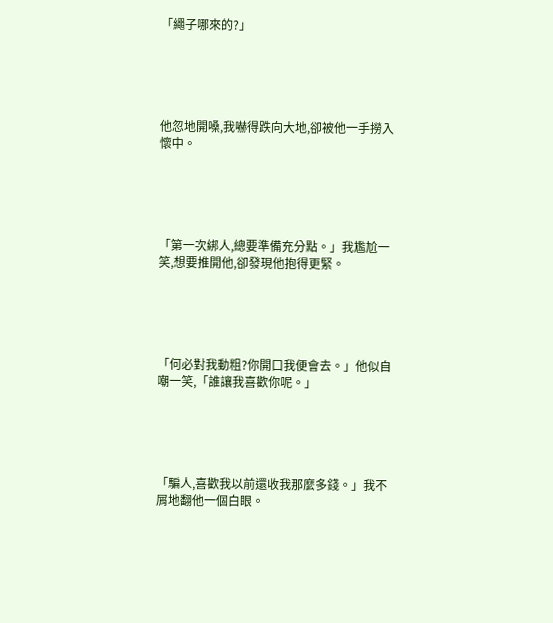「繩子哪來的?」





他忽地開嗓,我嚇得跌向大地,卻被他一手撈入懷中。





「第一次綁人,總要準備充分點。」我尷尬一笑,想要推開他,卻發現他抱得更緊。





「何必對我動粗?你開口我便會去。」他似自嘲一笑,「誰讓我喜歡你呢。」





「騙人,喜歡我以前還收我那麼多錢。」我不屑地翻他一個白眼。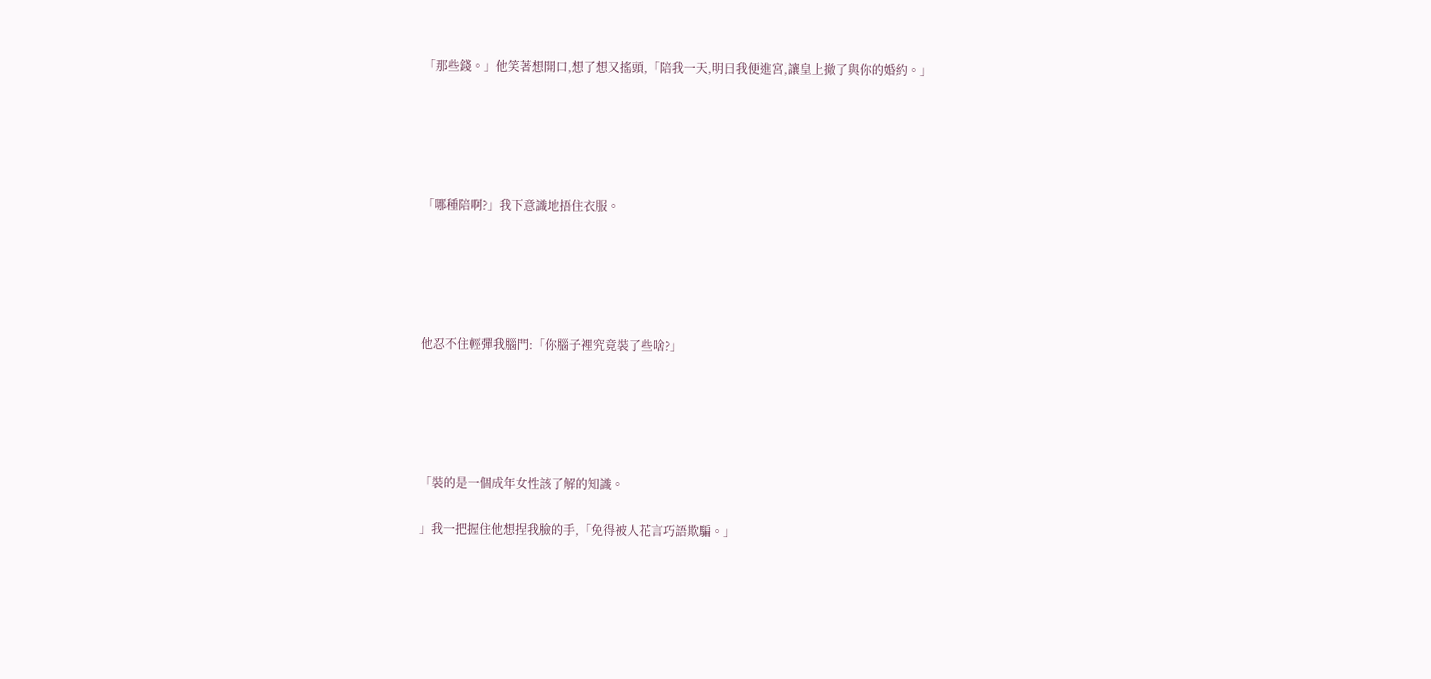「那些錢。」他笑著想開口,想了想又搖頭,「陪我一天,明日我便進宮,讓皇上撤了與你的婚約。」





「哪種陪啊?」我下意識地捂住衣服。





他忍不住輕彈我腦門:「你腦子裡究竟裝了些啥?」





「裝的是一個成年女性該了解的知識。

」我一把握住他想捏我臉的手,「免得被人花言巧語欺騙。」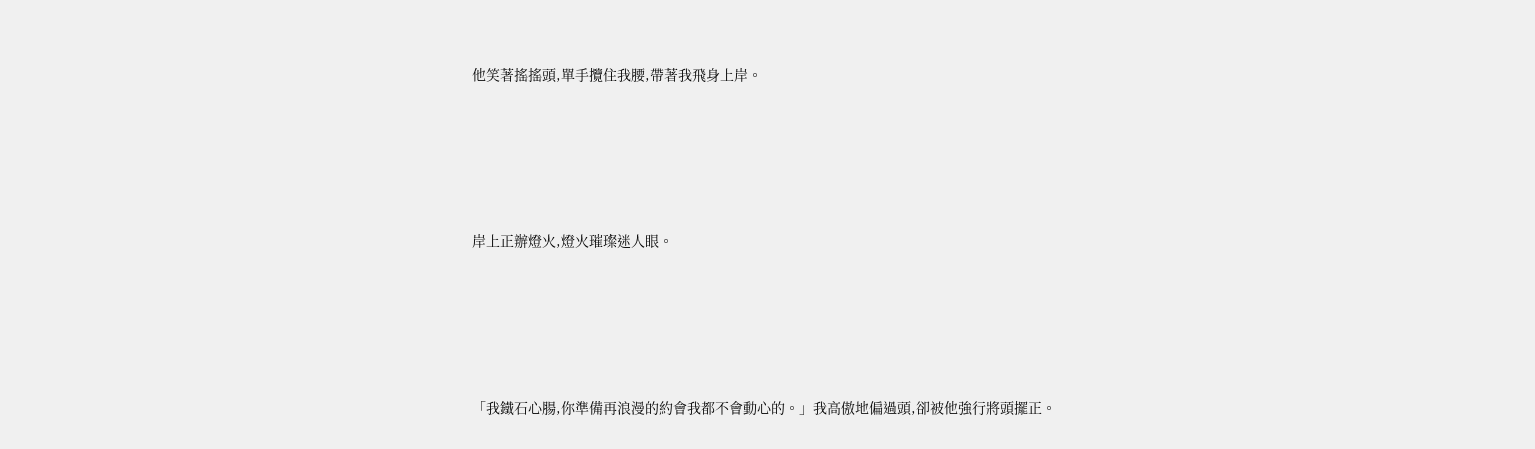他笑著搖搖頭,單手攬住我腰,帶著我飛身上岸。





岸上正辦燈火,燈火璀璨迷人眼。





「我鐵石心腸,你準備再浪漫的約會我都不會動心的。」我高傲地偏過頭,卻被他強行將頭擺正。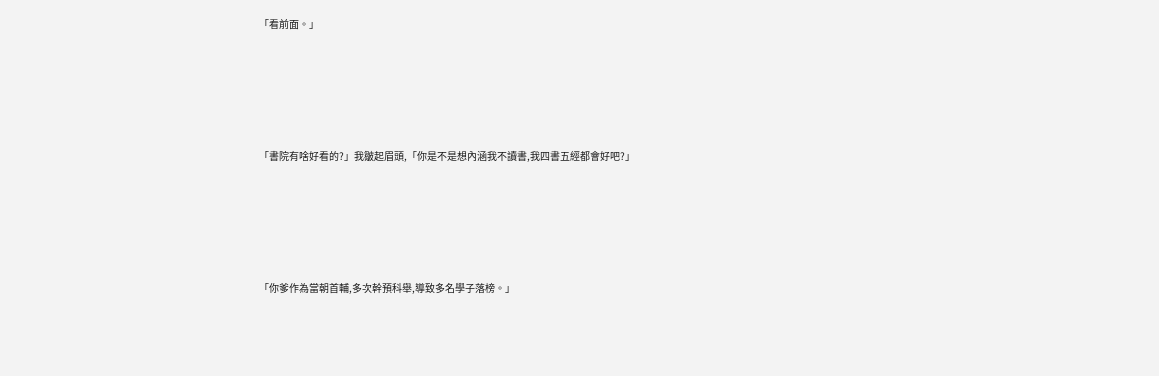「看前面。」





「書院有啥好看的?」我皺起眉頭,「你是不是想內涵我不讀書,我四書五經都會好吧?」





「你爹作為當朝首輔,多次幹預科舉,導致多名學子落榜。」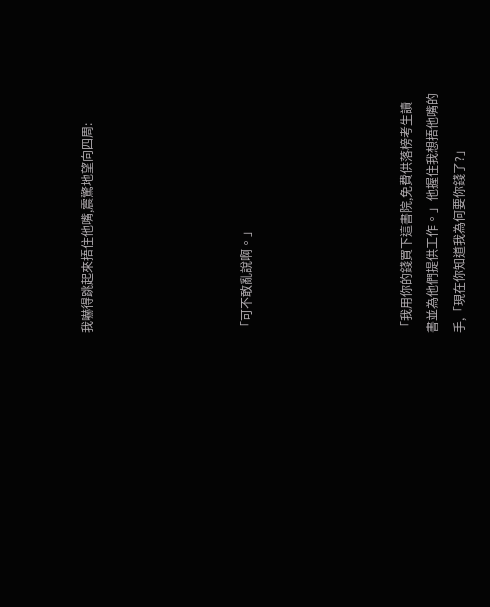我嚇得跳起來捂住他嘴,震驚地望向四周:





「可不敢亂說啊。」





「我用你的錢買下這書院,免費供落榜考生讀書並為他們提供工作。」他握住我想捂他嘴的手,「現在你知道我為何要你錢了?」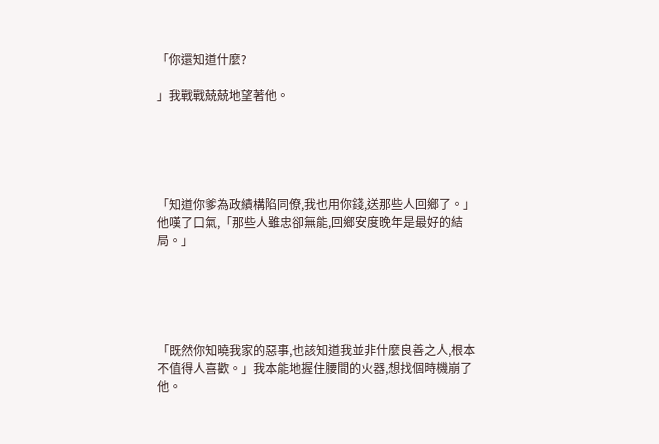「你還知道什麼?

」我戰戰兢兢地望著他。





「知道你爹為政績構陷同僚,我也用你錢,送那些人回鄉了。」他嘆了口氣,「那些人雖忠卻無能,回鄉安度晚年是最好的結局。」





「既然你知曉我家的惡事,也該知道我並非什麼良善之人,根本不值得人喜歡。」我本能地握住腰間的火器,想找個時機崩了他。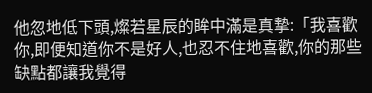他忽地低下頭,燦若星辰的眸中滿是真摯:「我喜歡你,即便知道你不是好人,也忍不住地喜歡,你的那些缺點都讓我覺得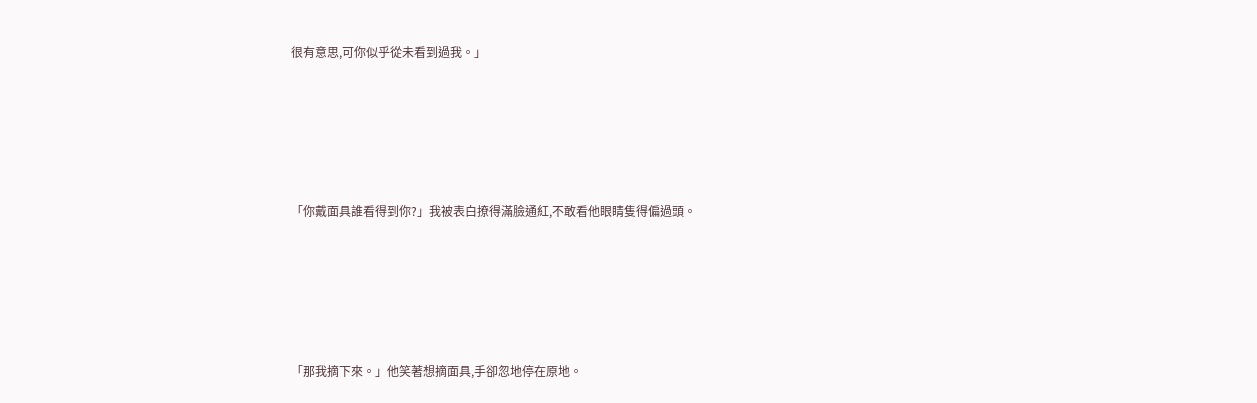很有意思,可你似乎從未看到過我。」





「你戴面具誰看得到你?」我被表白撩得滿臉通紅,不敢看他眼睛隻得偏過頭。





「那我摘下來。」他笑著想摘面具,手卻忽地停在原地。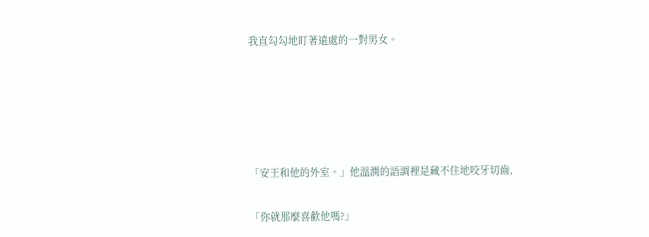我直勾勾地盯著遠處的一對男女。





「安王和他的外室。」他溫潤的語調裡是藏不住地咬牙切齒,

「你就那麼喜歡他嗎?」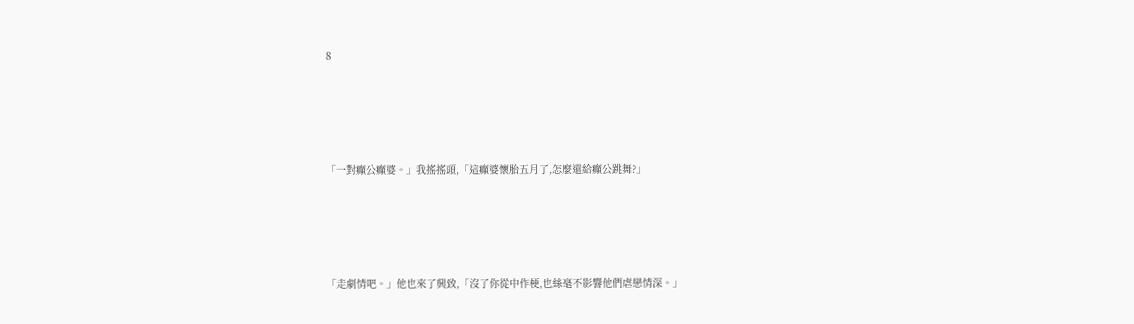8





「一對癲公癲婆。」我搖搖頭,「這癲婆懷胎五月了,怎麼還給癲公跳舞?」





「走劇情吧。」他也來了興致,「沒了你從中作梗,也絲毫不影響他們虐戀情深。」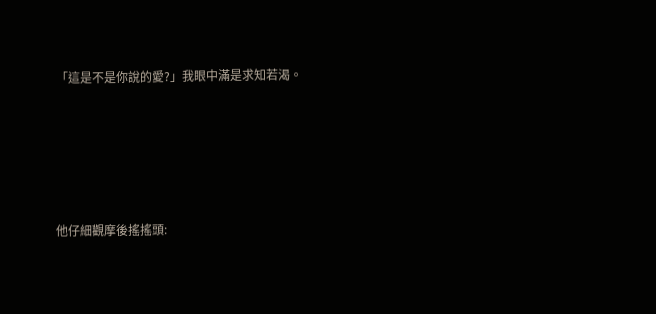「這是不是你說的愛?」我眼中滿是求知若渴。





他仔細觀摩後搖搖頭: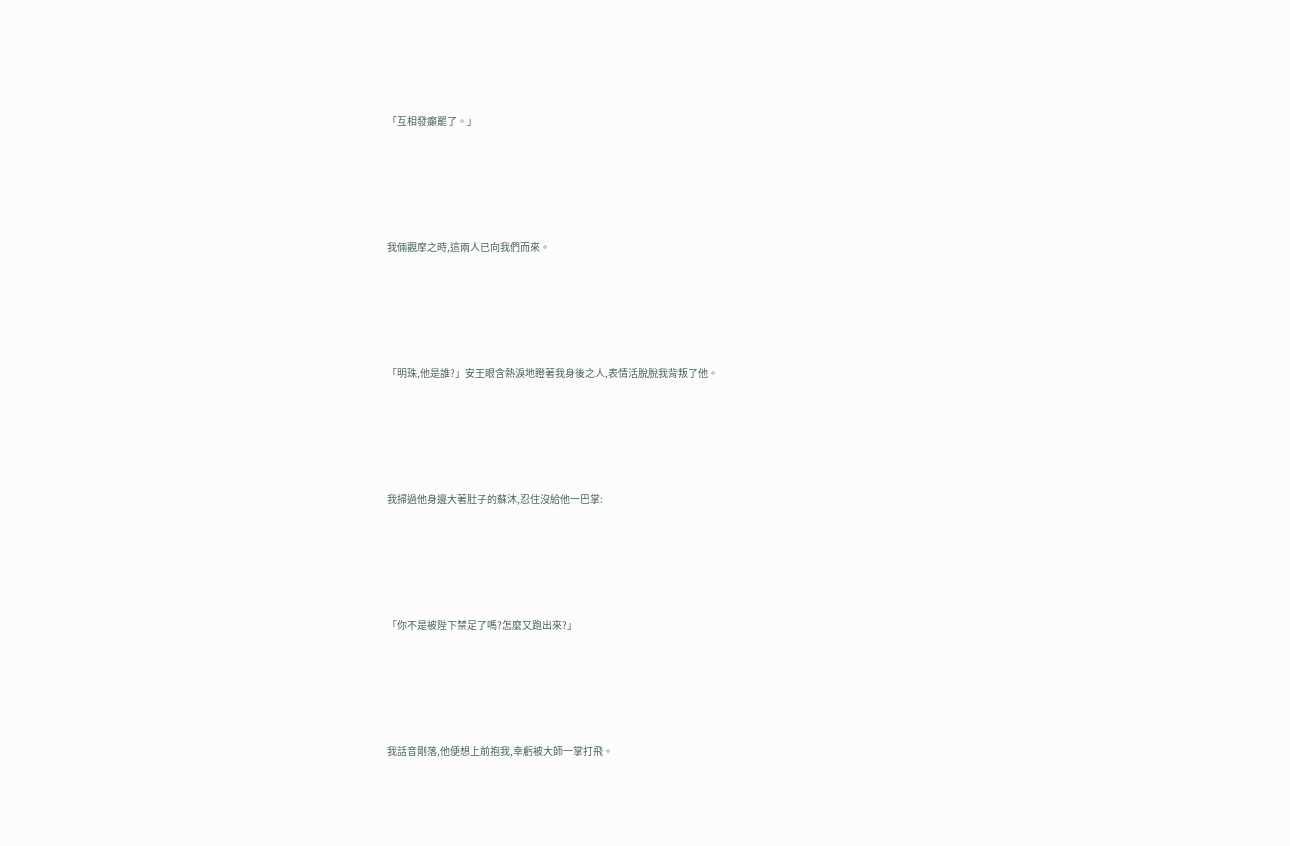「互相發癲罷了。」





我倆觀摩之時,這兩人已向我們而來。





「明珠,他是誰?」安王眼含熱淚地瞪著我身後之人,表情活脫脫我背叛了他。





我掃過他身邊大著肚子的蘇沐,忍住沒給他一巴掌:





「你不是被陛下禁足了嗎?怎麼又跑出來?」





我話音剛落,他便想上前抱我,幸虧被大師一掌打飛。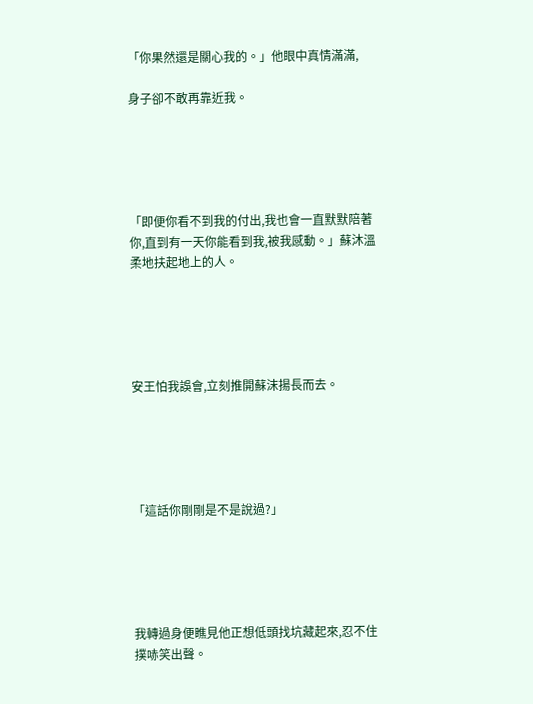「你果然還是關心我的。」他眼中真情滿滿,

身子卻不敢再靠近我。





「即便你看不到我的付出,我也會一直默默陪著你,直到有一天你能看到我,被我感動。」蘇沐溫柔地扶起地上的人。





安王怕我誤會,立刻推開蘇沫揚長而去。





「這話你剛剛是不是說過?」





我轉過身便瞧見他正想低頭找坑藏起來,忍不住撲哧笑出聲。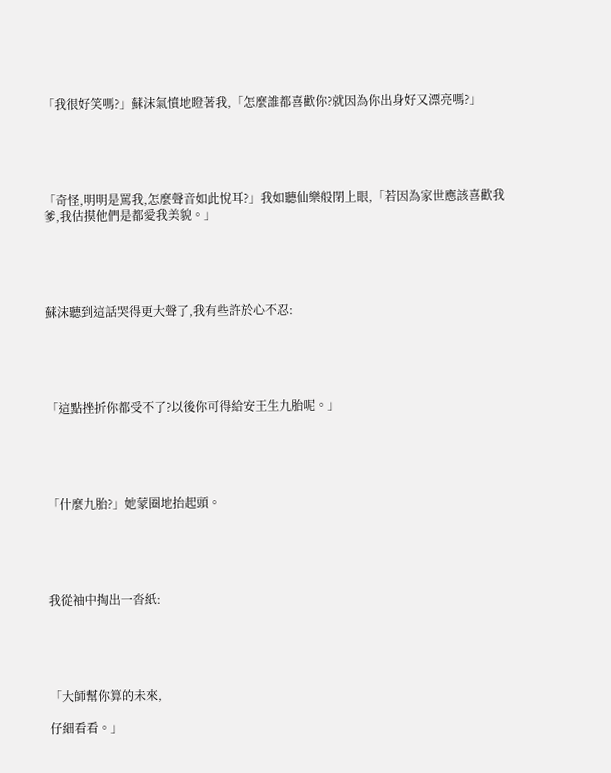「我很好笑嗎?」蘇沫氣憤地瞪著我,「怎麼誰都喜歡你?就因為你出身好又漂亮嗎?」





「奇怪,明明是罵我,怎麼聲音如此悅耳?」我如聽仙樂般閉上眼,「若因為家世應該喜歡我爹,我估摸他們是都愛我美貌。」





蘇沫聽到這話哭得更大聲了,我有些許於心不忍:





「這點挫折你都受不了?以後你可得給安王生九胎呢。」





「什麼九胎?」她蒙圈地抬起頭。





我從袖中掏出一沓紙:





「大師幫你算的未來,

仔細看看。」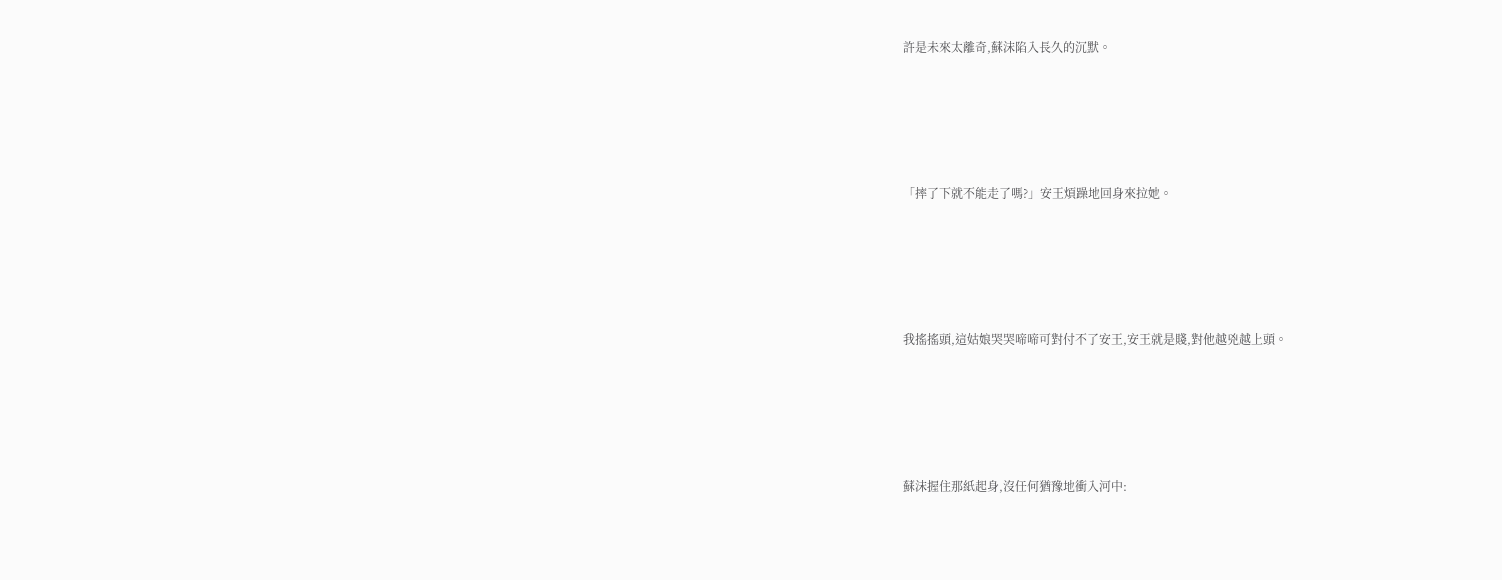許是未來太離奇,蘇沫陷入長久的沉默。





「摔了下就不能走了嗎?」安王煩躁地回身來拉她。





我搖搖頭,這姑娘哭哭啼啼可對付不了安王,安王就是賤,對他越兇越上頭。





蘇沫握住那紙起身,沒任何猶豫地衝入河中: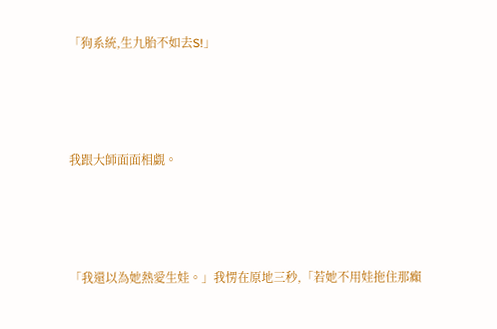「狗系統,生九胎不如去S!」





我跟大師面面相覷。





「我還以為她熱愛生娃。」我愣在原地三秒,「若她不用娃拖住那癲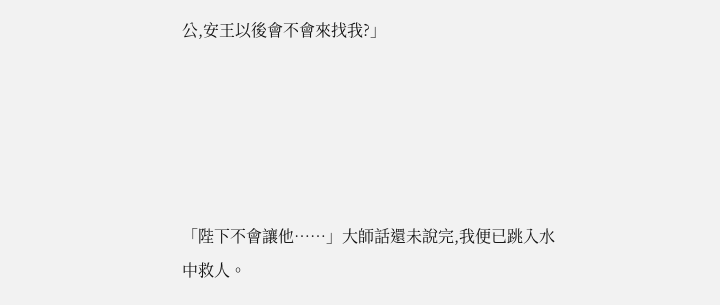公,安王以後會不會來找我?」





「陛下不會讓他……」大師話還未說完,我便已跳入水中救人。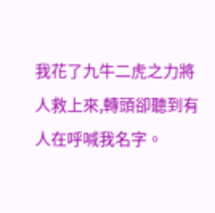我花了九牛二虎之力將人救上來,轉頭卻聽到有人在呼喊我名字。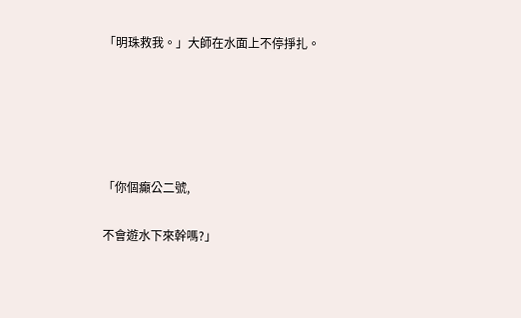「明珠救我。」大師在水面上不停掙扎。





「你個癲公二號,

不會遊水下來幹嗎?」